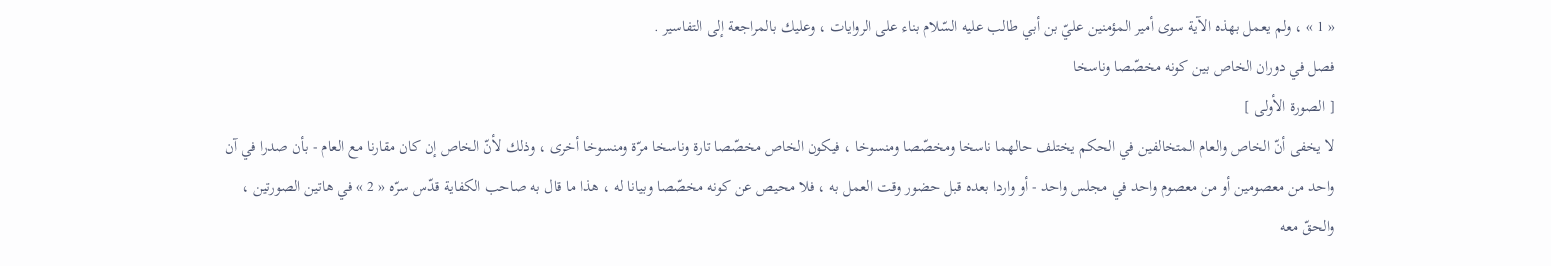« 1 » ، ولم يعمل بهذه الآية سوى أمير المؤمنين عليّ بن أبي طالب عليه السّلام بناء على الروايات ، وعليك بالمراجعة إلى التفاسير .
فصل في دوران الخاص بين كونه مخصّصا وناسخا
[ الصورة الأولى ]
لا يخفى أنّ الخاص والعام المتخالفين في الحكم يختلف حالهما ناسخا ومخصّصا ومنسوخا ، فيكون الخاص مخصّصا تارة وناسخا مرّة ومنسوخا أخرى ، وذلك لأنّ الخاص إن كان مقارنا مع العام - بأن صدرا في آن واحد من معصومين أو من معصوم واحد في مجلس واحد - أو واردا بعده قبل حضور وقت العمل به ، فلا محيص عن كونه مخصّصا وبيانا له ، هذا ما قال به صاحب الكفاية قدّس سرّه « 2 » في هاتين الصورتين ، والحقّ معه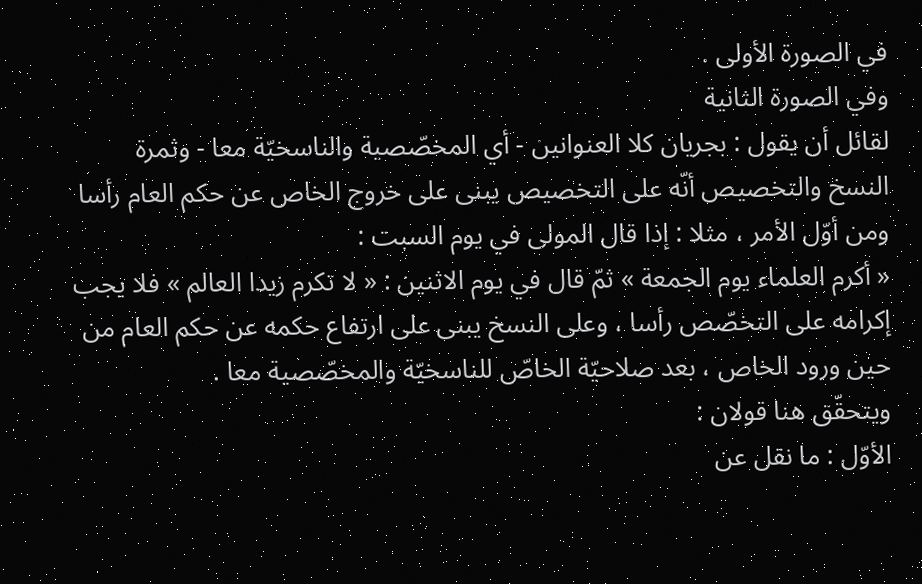في الصورة الأولى .
وفي الصورة الثانية
لقائل أن يقول : بجريان كلا العنوانين - أي المخصّصية والناسخيّة معا - وثمرة النسخ والتخصيص أنّه على التخصيص يبنى على خروج الخاص عن حكم العام رأسا ومن أوّل الأمر ، مثلا : إذا قال المولى في يوم السبت :
« أكرم العلماء يوم الجمعة » ثمّ قال في يوم الاثنين : « لا تكرم زيدا العالم » فلا يجب إكرامه على التخصّص رأسا ، وعلى النسخ يبنى على ارتفاع حكمه عن حكم العام من حين ورود الخاص ، بعد صلاحيّة الخاصّ للناسخيّة والمخصّصية معا .
ويتحقّق هنا قولان :
الأوّل : ما نقل عن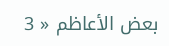بعض الأعاظم « 3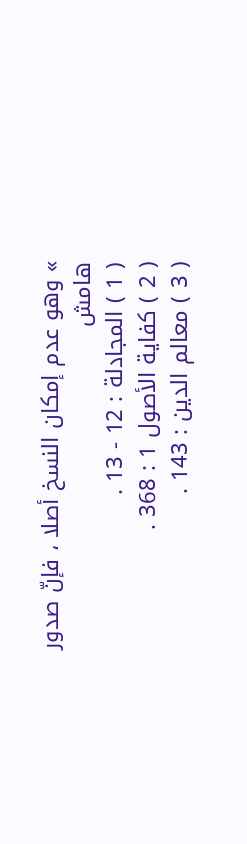» وهو عدم إمكان النسخ أصلا ، فإنّ صدور
هامش
( 1 ) المجادلة : 12 - 13 .
( 2 ) كفاية الأصول 1 : 368 .
( 3 ) معالم الدين : 143 .